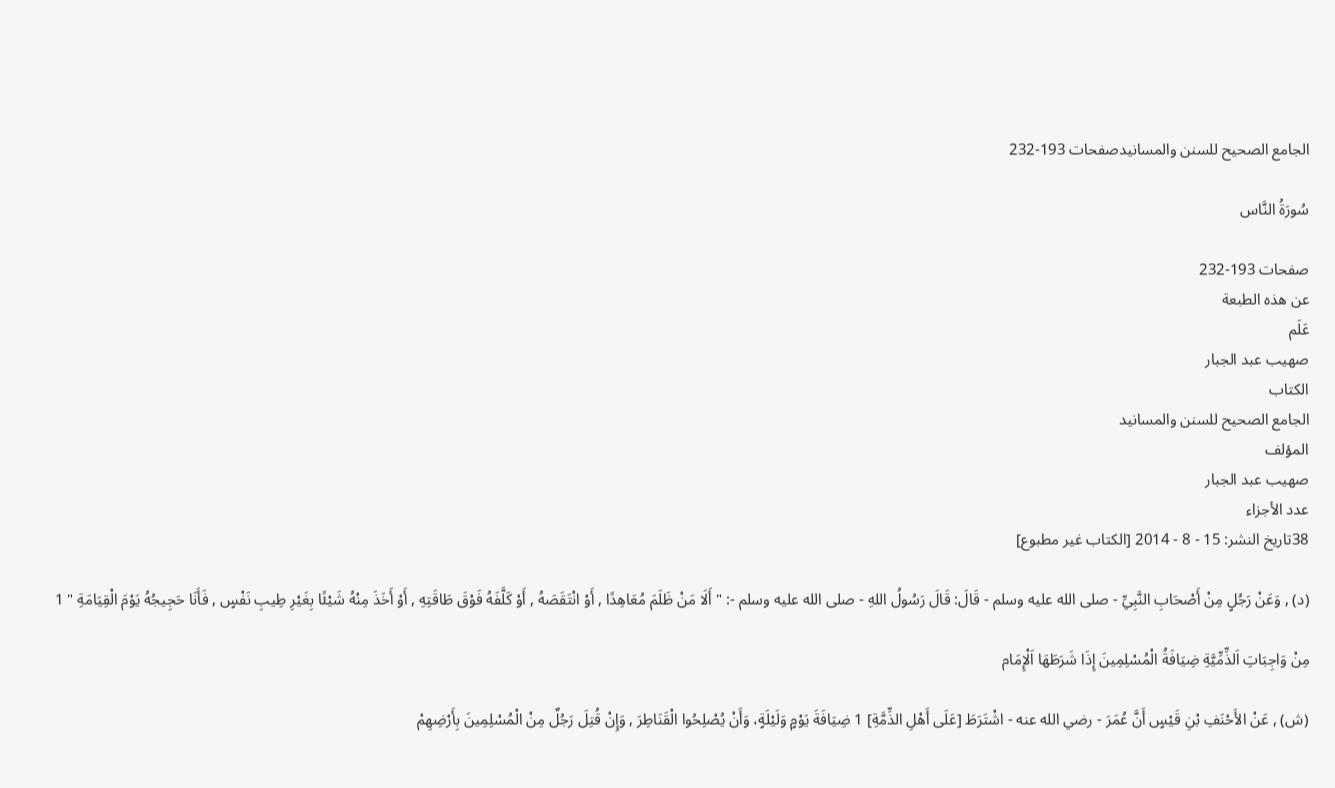الجامع الصحيح للسنن والمسانيدصفحات 193-232

سُورَةُ النَّاس

صفحات 193-232
عن هذه الطبعة
عَلَم
صهيب عبد الجبار
الكتاب
الجامع الصحيح للسنن والمسانيد
المؤلف
صهيب عبد الجبار
عدد الأجزاء
38تاريخ النشر: 15 - 8 - 2014 [الكتاب غير مطبوع]

(د) , وَعَنْ رَجُلٍ مِنْ أَصْحَابِ النَّبِيِّ - صلى الله عليه وسلم - قَالَ: قَالَ رَسُولُ اللهِ - صلى الله عليه وسلم -: " أَلَا مَنْ ظَلَمَ مُعَاهِدًا , أَوْ انْتَقَصَهُ , أَوْ كَلَّفَهُ فَوْقَ طَاقَتِهِ , أَوْ أَخَذَ مِنْهُ شَيْئًا بِغَيْرِ طِيبِ نَفْسٍ , فَأَنَا حَجِيجُهُ يَوْمَ الْقِيَامَةِ " 1

مِنْ وَاجِبَاتِ اَلذِّمِّيَّةِ ضِيَافَةُ الْمُسْلِمِينَ إِذَا شَرَطَهَا اَلْإِمَام

(ش) , عَنْ الأَحْنَفِ بْنِ قَيْسٍ أَنَّ عُمَرَ - رضي الله عنه - اشْتَرَطَ [عَلَى أَهْلِ الذِّمَّةِ] 1 ضِيَافَةَ يَوْمٍ وَلَيْلَةٍ، وَأَنْ يُصْلِحُوا الْقَنَاطِرَ , وَإِنْ قُتِلَ رَجُلٌ مِنْ الْمُسْلِمِينَ بِأَرْضِهِمْ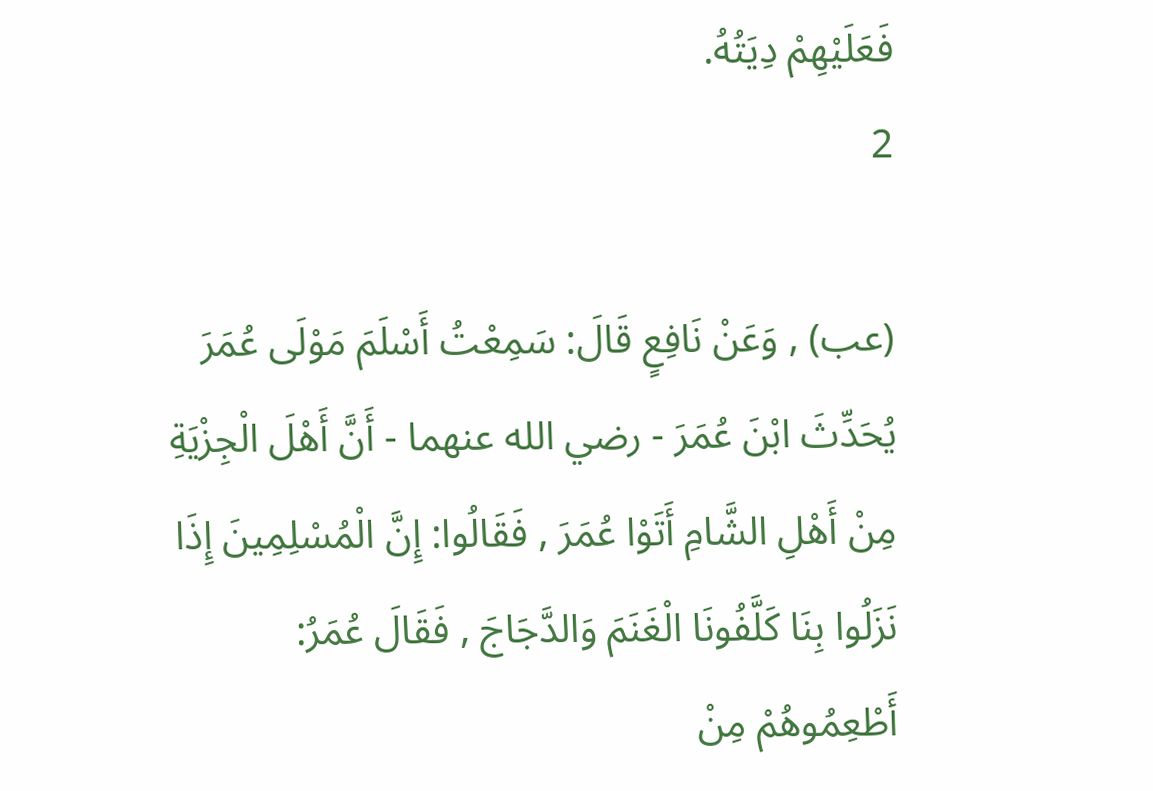فَعَلَيْهِمْ دِيَتُهُ.
2

(عب) , وَعَنْ نَافِعٍ قَالَ: سَمِعْتُ أَسْلَمَ مَوْلَى عُمَرَ يُحَدِّثَ ابْنَ عُمَرَ - رضي الله عنهما - أَنَّ أَهْلَ الْجِزْيَةِ مِنْ أَهْلِ الشَّامِ أَتَوْا عُمَرَ , فَقَالُوا: إِنَّ الْمُسْلِمِينَ إِذَا نَزَلُوا بِنَا كَلَّفُونَا الْغَنَمَ وَالدَّجَاجَ , فَقَالَ عُمَرُ: أَطْعِمُوهُمْ مِنْ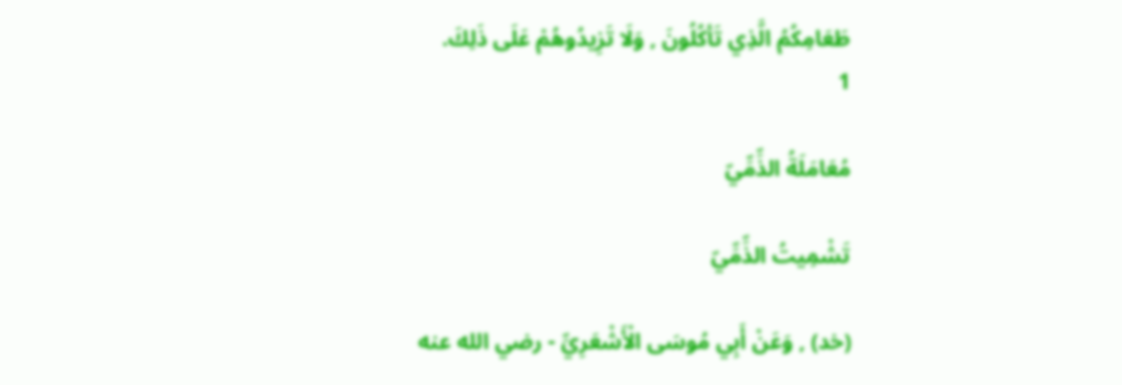طَعَامِكُمُ الَّذِي تَأكُلُونَ , وَلَا تَزِيدُوهُمْ عَلَى ذَلِكَ.
1

مُعَامَلَةُ الذِّمِّيّ

تَشْمِيتُ الذِّمِّيّ

(خد) , وَعَنْ أَبِي مُوسَى الْأَشْعَرِيِّ - رضي الله عنه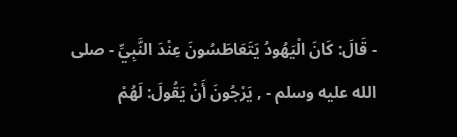- قَالَ: كَانَ الْيَهُودُ يَتَعَاطَسُونَ عِنْدَ النَّبِيِّ - صلى الله عليه وسلم - , يَرْجُونَ أَنْ يَقُولَ: لَهُمْ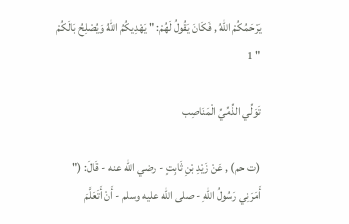يَرْحَمُكُمْ اللهُ , فَكَانَ يَقُولُ لَهُمْ: " يَهْدِيكُمُ اللهُ وَيُصْلِحُ بَالَكُمْ " 1

تَوَلِّي الذِّمِّيِّ الْمَنَاصِب

(ت حم) , عَنْ زَيْدِ بْنِ ثَابِتٍ - رضي الله عنه - قَالَ: (" أَمَرَنِي رَسُولُ اللهِ - صلى الله عليه وسلم - أَنْ أَتَعَلَّمَ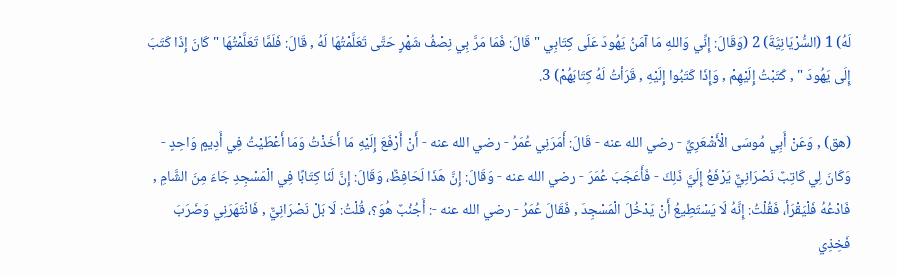لَهُ) 1 (السُّرْيَانِيَّةَ) 2 (وَقَالَ: إِنِّي وَاللهِ مَا آمَنُ يَهُودَ عَلَى كِتَابِي " قَالَ: فَمَا مَرَّ بِي نِصْفُ شَهْرٍ حَتَّى تَعَلَّمْتُهَا لَهُ , قَالَ: فَلَمَّا تَعَلَّمْتُهَا " كَانَ إِذَا كَتَبَ إِلَى يَهُودَ " , كَتَبْتُ إِلَيْهِمْ , وَإِذَا كَتَبُوا إِلَيْهِ , قَرَأتُ لَهُ كِتَابَهُمْ) 3.

(هق) , وَعَنْ أَبِي مُوسَى الْأَشْعَرِيِّ - رضي الله عنه - قَالَ: أَمَرَنِي عُمَرُ - رضي الله عنه - أَنْ أَرْفَعَ إِلَيْهِ مَا أَخَذْتُ وَمَا أَعْطَيْتُ فِي أَدِيمٍ وَاحِدٍ - وَكَانَ لِي كَاتِبٌ نَصْرَانِيٌّ يَرْفَعُ إِلَيَّ ذَلِكَ - فَأَعَجَبَ عُمَرَ - رضي الله عنه - وَقَالَ: إِنَّ هَذَا لَحَافِظٌ، وَقَالَ: إِنَّ لَنَا كِتَابًا فِي الْمَسْجِدِ جَاءَ مِنَ الشَّامِ , فَادْعُهُ فَلْيَقْرَأ، فَقُلْتُ: إِنَّهُ لَا يَسْتَطِيعُ أَنْ يَدْخُلَ الْمَسْجِدَ , فَقَالَ عُمَرُ - رضي الله عنه -: أَجُنُبٌ هُوَ؟، قُلْتُ: لَا بَلْ نَصْرَانِيٌّ , فَانْتَهَرَنِي وَضَرَبَ فَخِذِي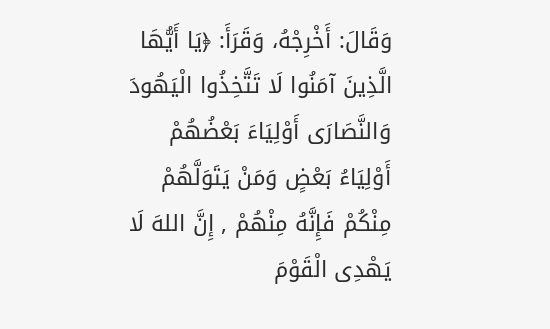وَقَالَ: أَخْرِجْهُ، وَقَرَأَ: ﴿يَا أَيُّهَا الَّذِينَ آمَنُوا لَا تَتَّخِذُوا الْيَهُودَ وَالنَّصَارَى أَوْلِيَاءَ بَعْضُهُمْ أَوْلِيَاءُ بَعْضٍ وَمَنْ يَتَوَلَّهُمْ مِنْكُمْ فَإِنَّهُ مِنْهُمْ , إِنَّ اللهَ لَا يَهْدِى الْقَوْمَ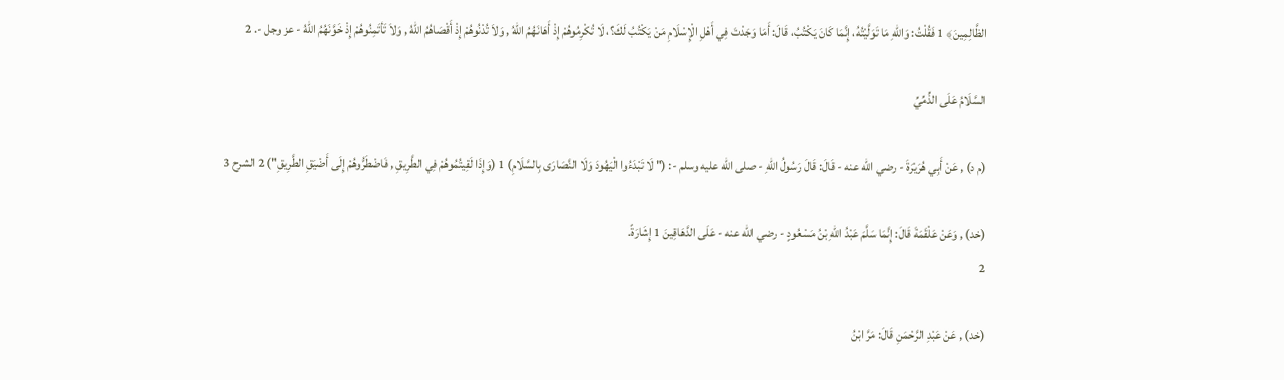الظَّالِمِينَ﴾ 1 فَقُلْتُ: وَاللهِ مَا تَوَلَّيْتُهُ، إِنَّمَا كَانَ يَكْتُبُ، قَالَ: أَمَا وَجَدْتَ فِي أَهْلِ الْإِسْلَامِ مَنْ يَكْتُبُ لَكَ؟، لَا تُكْرِمُوهُمْ إِذْ أَهَانَهُمُ اللهُ , وَلاَ تُدْنُوهُمْ إِذْ أَقْصَاهُمُ اللهُ , وَلاَ تَأتَمِنُوهُمْ إِذْ خَوَّنَهُمُ اللهُ - عز وجل -. 2

السَّلَامُ عَلَى الذِّمِّيِّ

(م د) , عَنْ أَبِي هُرَيْرَةَ - رضي الله عنه - قَالَ: قَالَ رَسُولُ اللهِ - صلى الله عليه وسلم -: (" لَا تَبْدَءُوا الْيَهُودَ وَلَا النَّصَارَى بِالسَّلَامِ) 1 (وَإِذَا لَقِيتُمُوهُمْ فِي الطَّرِيقِ , فَاضْطَرُّوهُمْ إِلَى أَضْيَقِ الطَّرِيقِ") 2 الشرح 3

(خد) , وَعَنْ عَلْقَمَةَ قَالَ: إِنَّمَا سَلَّمَ عَبْدُ اللهِ بْنُ مَسْعُودٍ - رضي الله عنه - عَلَى الدَّهَاقِينَ 1 إِشَارَةً.
2

(خد) , عَنْ عَبْدِ الرَّحْمَنِ قَالَ: مَرَّ ابْنُ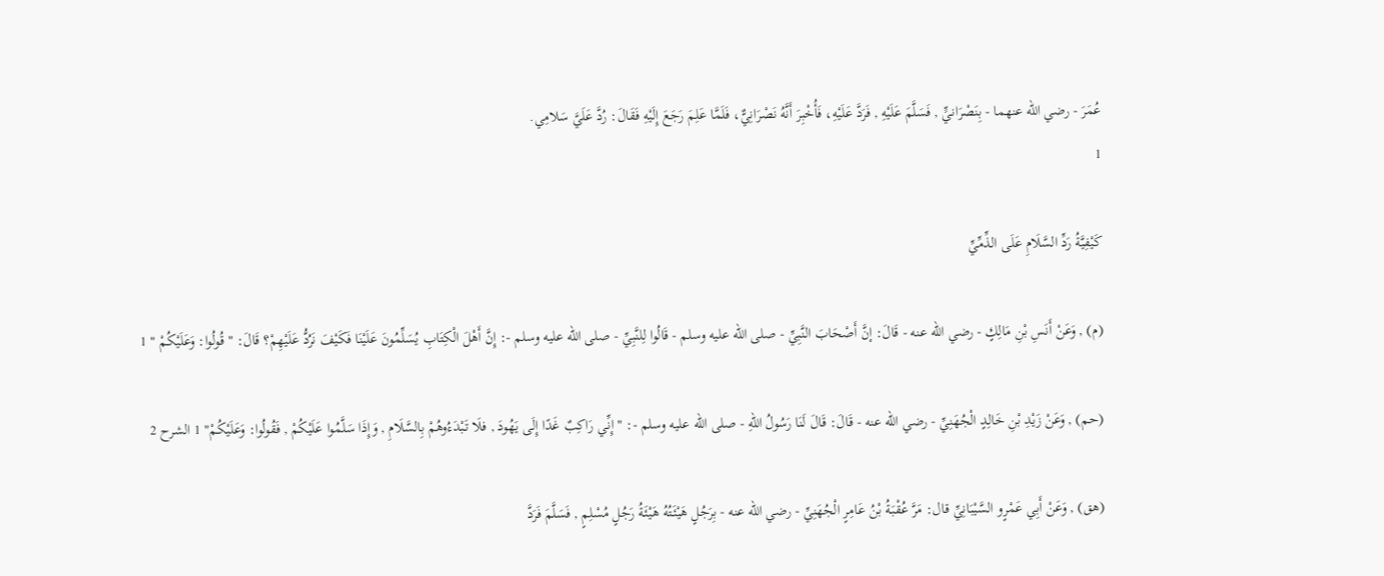عُمَرَ - رضي الله عنهما - بِنَصْرَانيٍّ , فَسَلَّمَ عَلَيْهِ , فَرَدَّ عَلَيْهِ، فَأُخْبِرَ أَنَّهُ نَصْرَانِيٌّ، فَلَمَّا عَلِمَ رَجَعَ إِلَيْهِ فَقَالَ: رُدَّ عَلَيَّ سَلامِي.
1

كَيْفِيَّةُ رَدِّ السَّلَامِ عَلَى الذِّمِّيِّ

(م) , وَعَنْ أَنَسِ بْنِ مَالِكٍ - رضي الله عنه - قَالَ: إنَّ أَصْحَابَ النَّبِيِّ - صلى الله عليه وسلم - قَالُوا لِلنَّبِيِّ - صلى الله عليه وسلم -: إِنَّ أَهْلَ الْكِتَابِ يُسَلِّمُونَ عَلَيْنَا فَكَيْفَ نَرُدُّ عَلَيْهِمْ؟ قَالَ: " قُولُوا: وَعَلَيْكُمْ " 1

(حم) , وَعَنْ زَيْدِ بْنِ خَالِدٍ الْجُهَنِيِّ - رضي الله عنه - قَالَ: قَالَ لَنَا رَسُولُ اللهِ - صلى الله عليه وسلم -: " إِنِّي رَاكِبٌ غَدًا إِلَى يَهُودَ , فلَا تَبْدَءُوهُمْ بِالسَّلَامِ , وَإِذَا سَلَّمُوا عَلَيْكُمْ , فَقُولُوا: وَعَلَيْكُمْ" 1 الشرح 2

(هق) , وَعَنْ أَبِي عَمْرٍو السَّيْبَانِيِّ قال: مَرَّ عُقْبَةُ بْنُ عَامِرٍ الْجُهَنِيِّ - رضي الله عنه - بِرَجُلٍ هَيْئَتُهُ هَيْئَةُ رَجُلٍ مُسْلِمٍ , فَسَلَّمَ فَرَدَّ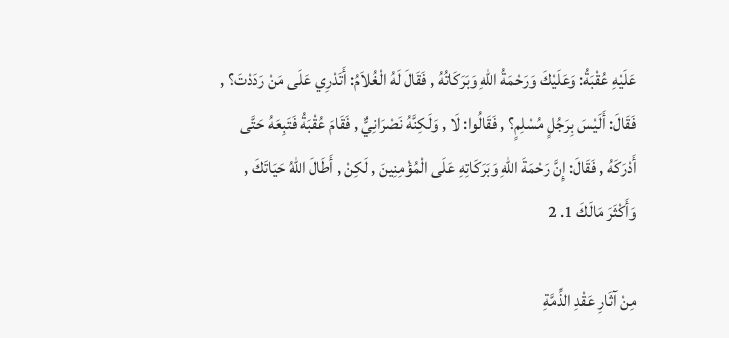عَلَيْهِ عُقْبَةُ: وَعَلَيْكَ وَرَحْمَةُ اللهِ وَبَرَكَاتُهُ , فَقَالَ لَهُ الْغُلاَمُ: أَتَدْرِي عَلَى مَنْ رَدَدْتَ؟ , فَقَالَ: أَلَيْسَ بِرَجُلٍ مُسْلِمٍ؟ , فَقَالُوا: لَا , وَلَكِنَّهُ نَصْرَانِيٌّ , فَقَامَ عُقْبَةُ فَتَبِعَهُ حَتَّى أَدْرَكَهُ , فَقَالَ: إِنَّ رَحْمَةَ اللهِ وَبَرَكَاتِهِ عَلَى الْمُؤْمِنِينَ , لَكِنْ , أَطَالَ اللهُ حَيَاتَكَ , وَأَكْثَرَ مَالَكَ 1. 2

مِنْ آثَارِ عَقْدِ الذِّمَّةِ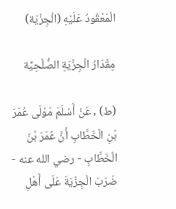الْمَعْقُودُ عَلَيْهِ (الْجِزْيَة)

مِقْدَارُ الْجِزْيَةِ الصُّلْحِيَّة

(ط) , عَنْ أَسْلَمَ مَوْلَى عُمَرَ بْنِ الْخَطَّابِ أَنَّ عُمَرَ بْنَ الْخَطَّابِ - رضي الله عنه - ضَرَبَ الْجِزْيَةَ عَلَى أَهْلِ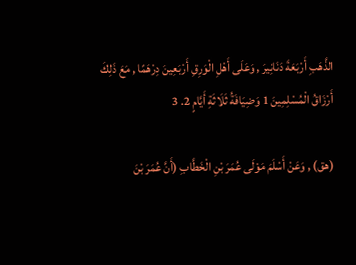الذَّهَبِ أَرْبَعَةَ دَنَانِيرَ , وَعَلَى أَهْلِ الْوَرِقِ أَرْبَعِينَ دِرْهَمًا , مَعَ ذَلِكَ أَرْزَاقُ الْمُسْلِمِينَ 1 وَضِيَافَةُ ثَلَاثَةِ أَيَّامٍ 2. 3

(هق) , وَعَنْ أَسْلَمَ مَوْلَى عُمَرَ بْنِ الْخَطَّابِ (أَنَّ عُمَرَ بْنَ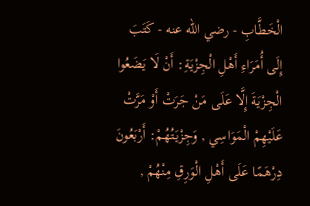الْخَطَّابِ - رضي الله عنه - كَتَبَ إِلَى أُمَرَاءِ أَهْلِ الْجِزْيَةِ: أَنْ لَا يَضَعُوا الْجِزْيَةَ إِلَّا عَلَى مَنْ جَرَتْ أَوْ مَرَّتْ عَلَيْهِمْ الْمَوَاسِي , وَجِزْيَتُهُمْ: أَرْبَعُونَ دِرْهَمًا عَلَى أَهْلِ الْوَرِقِ مِنْهُمْ ,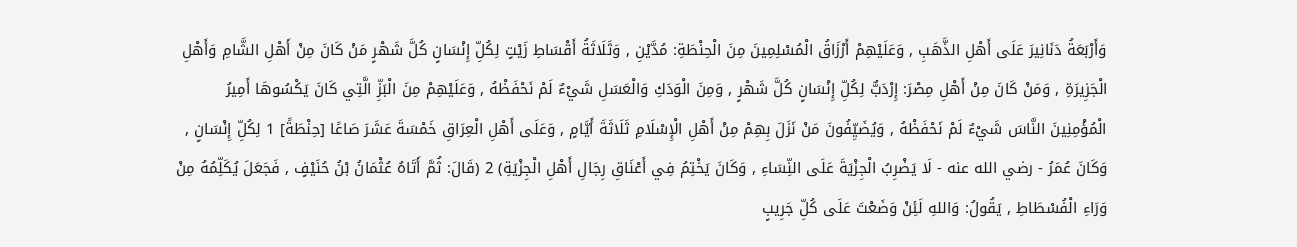وَأَرْبَعَةُ دَنَانِيرَ عَلَى أَهْلِ الذَّهَبِ , وَعَلَيْهِمْ أَرْزَاقُ الْمُسْلِمِينَ مِنَ الْحِنْطَةِ: مُدَّيْنِ , وَثَلَاثَةُ أَقْسَاطِ زَيْتٍ لِكُلِّ إِنْسَانٍ كُلَّ شَهْرٍ مَنْ كَانَ مِنْ أَهْلِ الشَّامِ وَأَهْلِ الْجَزِيرَةِ , وَمَنْ كَانَ مِنْ أَهْلِ مِصْرَ: إِرْدَبٌّ لِكُلِّ إِنْسَانٍ كُلَّ شَهْرٍ , وَمِنَ الْوَدَكِ وَالْعَسَلِ شَيْءٌ لَمْ نَحْفَظْهُ , وَعَلَيْهِمْ مِنَ الْبَزِّ الَّتِي كَانَ يَكْسُوهَا أَمِيرُ الْمُؤْمِنِينَ النَّاسَ شَيْءٌ لَمْ نَحْفَظْهُ , وَيُضَيِّفُونَ مَنْ نَزَلَ بِهِمْ مِنْ أَهْلِ الْإِسْلَامِ ثَلَاثَةَ أَيَّامٍ , وَعَلَى أَهْلِ الْعِرَاقِ خَمْسَةَ عَشَرَ صَاعًا [حِنْطَةً] 1 لِكُلِّ إِنْسَانٍ , وَكَانَ عُمَرُ - رضي الله عنه - لَا يَضْرِبُ الْجِزْيَةَ عَلَى النِّسَاءِ , وَكَانَ يَخْتِمُ فِي أَعْنَاقِ رِجَالِ أَهْلِ الْجِزْيَةِ) 2 (قَالَ: ثُمَّ أَتَاهُ عُثْمَانُ بْنُ حُنَيْفٍ , فَجَعَلَ يُكَلِّمُهُ مِنْ وَرَاءِ الْفُسْطَاطِ , يَقُولُ: وَاللهِ لَئِنْ وَضَعْتَ عَلَى كُلِّ جَرِيبٍ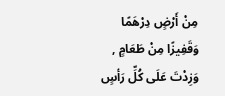مِنْ أَرْضٍ دِرْهَمًا وَقَفِيزًا مِنْ طَعَامٍ , وَزِدْتَ عَلَى كُلِّ رَأسٍ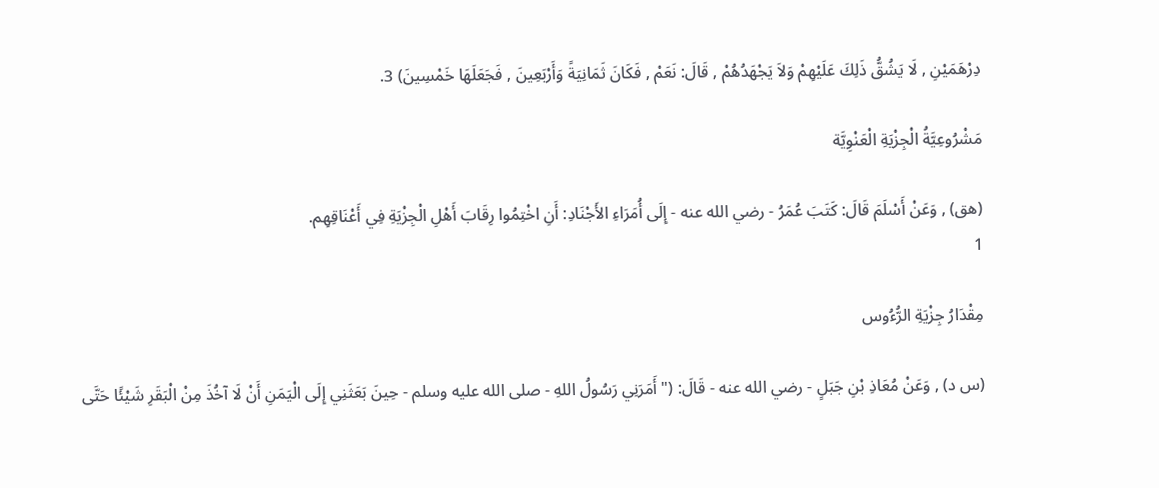دِرْهَمَيْنِ , لَا يَشُقُّ ذَلِكَ عَلَيْهِمْ وَلاَ يَجْهَدُهُمْ , قَالَ: نَعَمْ , فَكَانَ ثَمَانِيَةً وَأَرْبَعِينَ , فَجَعَلَهَا خَمْسِينَ) 3.

مَشْرُوعِيَّةُ الْجِزْيَةِ الْعَنْوِيَّة

(هق) , وَعَنْ أَسْلَمَ قَالَ: كَتَبَ عُمَرُ - رضي الله عنه - إِلَى أُمَرَاءِ الأَجْنَادِ: أَنِ اخْتِمُوا رِقَابَ أَهْلِ الْجِزْيَةِ فِي أَعْنَاقِهِم.
1

مِقْدَارُ جِزْيَةِ الرُّءُوس

(س د) , وَعَنْ مُعَاذِ بْنِ جَبَلٍ - رضي الله عنه - قَالَ: (" أَمَرَنِي رَسُولُ اللهِ - صلى الله عليه وسلم - حِينَ بَعَثَنِي إِلَى الْيَمَنِ أَنْ لَا آخُذَ مِنْ الْبَقَرِ شَيْئًا حَتَّى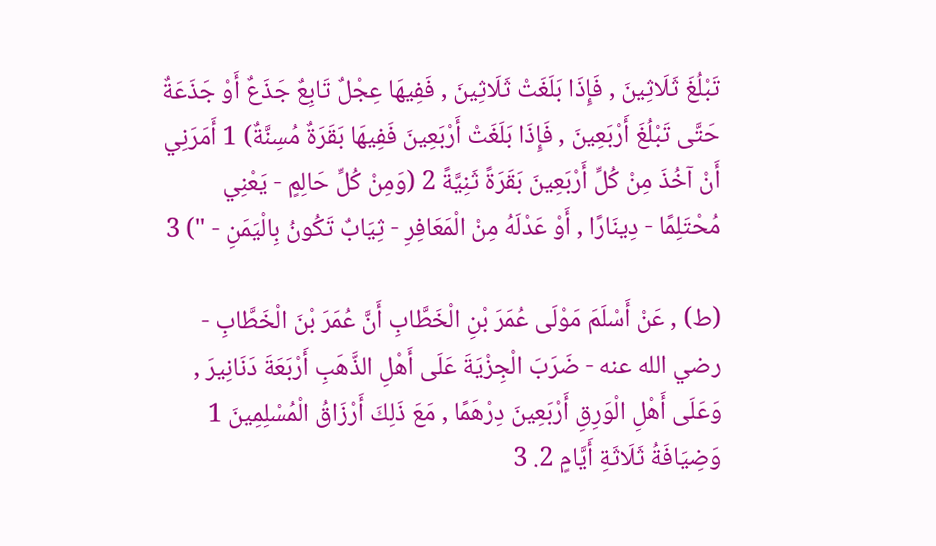تَبْلُغَ ثَلَاثِينَ , فَإِذَا بَلَغَتْ ثَلَاثِينَ , فَفِيهَا عِجْلٌ تَابِعٌ جَذَعٌ أَوْ جَذَعَةٌ حَتَّى تَبْلُغَ أَرْبَعِينَ , فَإِذَا بَلَغَتْ أَرْبَعِينَ فَفِيهَا بَقَرَةٌ مُسِنَّةٌ) 1 أَمَرَنِي أَنْ آخُذَ مِنْ كُلِّ أَرْبَعِينَ بَقَرَةً ثَنِيَّةً 2 (وَمِنْ كُلِّ حَالِمٍ - يَعْنِي مُحْتَلِمًا - دِينَارًا , أَوْ عَدْلَهُ مِنْ الْمَعَافِرِ - ثِيَابٌ تَكُونُ بِالْيَمَنِ - ") 3

(ط) , عَنْ أَسْلَمَ مَوْلَى عُمَرَ بْنِ الْخَطَّابِ أَنَّ عُمَرَ بْنَ الْخَطَّابِ - رضي الله عنه - ضَرَبَ الْجِزْيَةَ عَلَى أَهْلِ الذَّهَبِ أَرْبَعَةَ دَنَانِيرَ , وَعَلَى أَهْلِ الْوَرِقِ أَرْبَعِينَ دِرْهَمًا , مَعَ ذَلِكَ أَرْزَاقُ الْمُسْلِمِينَ 1 وَضِيَافَةُ ثَلَاثَةِ أَيَّامٍ 2. 3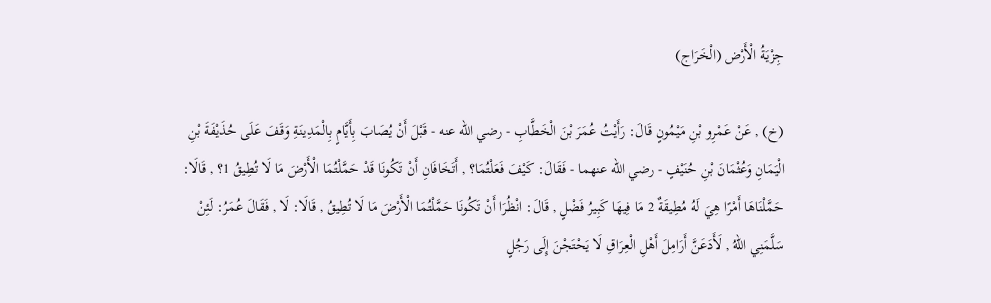جِزْيَةُ الْأَرْض (الْخَرَاج)

(خ) , عَنْ عَمْرِو بْنِ مَيْمُونٍ قَالَ: رَأَيْتُ عُمَرَ بْنَ الْخَطَّابِ - رضي الله عنه - قَبْلَ أَنْ يُصَابَ بِأَيَّامٍ بِالْمَدِينَةِ وَقَفَ عَلَى حُذَيْفَةَ بْنِ الْيَمَانِ وَعُثْمَانَ بْنِ حُنَيْفٍ - رضي الله عنهما - فَقَالَ: كَيْفَ فَعَلْتُمَا؟ , أَتَخَافَانِ أَنْ تَكُونَا قَدْ حَمَّلْتُمَا الْأَرْضَ مَا لَا تُطِيقُ 1؟ , قَالَا: حَمَّلْنَاهَا أَمْرًا هِيَ لَهُ مُطِيقَةٌ 2 مَا فِيهَا كَبِيرُ فَضْلٍ , قَالَ: انْظُرَا أَنْ تَكُونَا حَمَّلْتُمَا الْأَرْضَ مَا لَا تُطِيقُ , قَالَا: لَا , فَقَالَ عُمَرُ: لَئِنْ سَلَّمَنِي اللهُ , لَأَدَعَنَّ أَرَامِلَ أَهْلِ الْعِرَاقِ لَا يَحْتَجْنَ إِلَى رَجُلٍ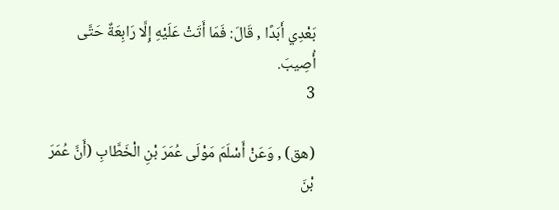بَعْدِي أَبَدًا , قَالَ: فَمَا أَتَتْ عَلَيْهِ إِلَّا رَابِعَةٌ حَتَّى أُصِيبَ.
3

(هق) , وَعَنْ أَسْلَمَ مَوْلَى عُمَرَ بْنِ الْخَطَّابِ (أَنَّ عُمَرَ بْنَ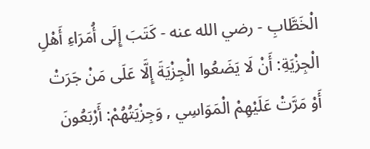الْخَطَّابِ - رضي الله عنه - كَتَبَ إِلَى أُمَرَاءِ أَهْلِ الْجِزْيَةِ: أَنْ لَا يَضَعُوا الْجِزْيَةَ إِلَّا عَلَى مَنْ جَرَتْ أَوْ مَرَّتْ عَلَيْهِمْ الْمَوَاسِي , وَجِزْيَتُهُمْ: أَرْبَعُونَ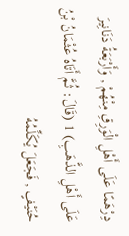دِرْهَمًا عَلَى أَهْلِ الْوَرِقِ مِنْهُمْ , وَأَرْبَعَةُ دَنَانِيرَ عَلَى أَهْلِ الذَّهَبِ) 1 (قَالَ: ثُمَّ أَتَاهُ عُثْمَانُ بْنُ حُنَيْفٍ , فَجَعَلَ يُكَلِّمُهُ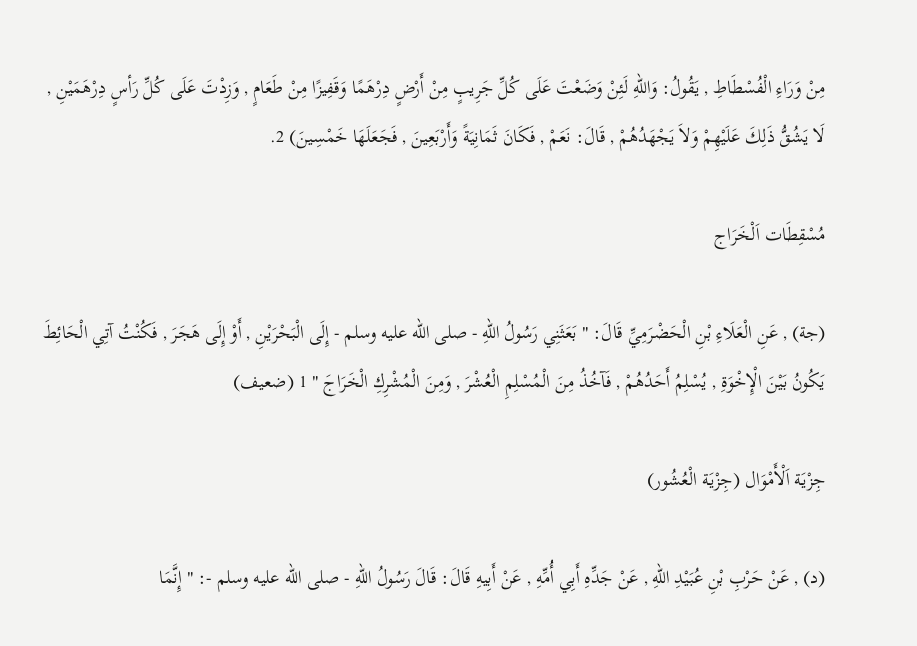مِنْ وَرَاءِ الْفُسْطَاطِ , يَقُولُ: وَاللهِ لَئِنْ وَضَعْتَ عَلَى كُلِّ جَرِيبٍ مِنْ أَرْضٍ دِرْهَمًا وَقَفِيزًا مِنْ طَعَامٍ , وَزِدْتَ عَلَى كُلِّ رَأسٍ دِرْهَمَيْنِ , لَا يَشُقُّ ذَلِكَ عَلَيْهِمْ وَلاَ يَجْهَدُهُمْ , قَالَ: نَعَمْ , فَكَانَ ثَمَانِيَةً وَأَرْبَعِينَ , فَجَعَلَهَا خَمْسِينَ) 2.

مُسْقِطَات اَلْخَرَاج

(جة) , عَنِ الْعَلَاءِ بْنِ الْحَضْرَمِيِّ قَالَ: " بَعَثَنِي رَسُولُ اللهِ - صلى الله عليه وسلم - إِلَى الْبَحْرَيْنِ , أَوْ إِلَى هَجَرَ , فَكُنْتُ آتِي الْحَائِطَ يَكُونُ بَيْنَ الْإِخْوَةِ , يُسْلِمُ أَحَدُهُمْ , فَآخُذُ مِنَ الْمُسْلِمِ الْعُشْرَ , وَمِنَ الْمُشْرِكِ الْخَرَاجَ " 1 (ضعيف)

جِزْيَة اَلْأَمْوَال (جِزْيَة الْعُشُور)

(د) , عَنْ حَرْبِ بْنِ عُبَيْدِ اللهِ , عَنْ جَدِّهِ أَبِي أُمِّهِ , عَنْ أَبِيهِ قَالَ: قَالَ رَسُولُ اللهِ - صلى الله عليه وسلم -: " إِنَّمَا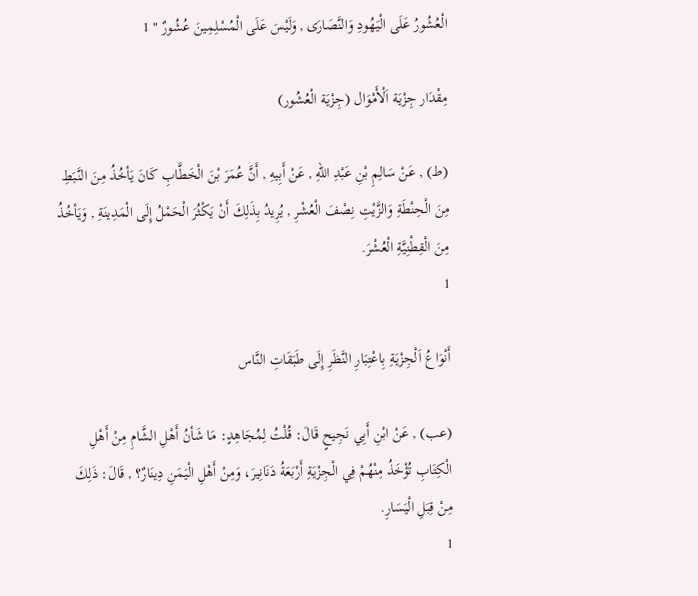الْعُشُورُ عَلَى الْيَهُودِ وَالنَّصَارَى , وَلَيْسَ عَلَى الْمُسْلِمِينَ عُشُورٌ " 1

مِقْدَار جِزْيَة اَلْأَمْوَال (جِزْيَة الْعُشُور)

(ط) , عَنْ سَالِمِ بْنِ عَبْدِ اللهِ , عَنْ أَبِيهِ , أَنَّ عُمَرَ بْنَ الْخَطَّابِ كَانَ يَأخُذُ مِنَ النَّبَطِ مِنَ الْحِنْطَةِ وَالزَّيْتِ نِصْفَ الْعُشْرِ , يُرِيدُ بِذَلِكَ أَنْ يَكْثُرَ الْحَمْلُ إِلَى الْمَدِينَةِ , وَيَأخُذُ مِنَ الْقِطْنِيَّةِ الْعُشْرَ.
1

أَنْوَاعُ اَلْجِزْيَةِ بِاعْتِبَارِ النَّظَرِ إِلَى طَبَقَاتِ النَّاس

(عب) , عَنْ ابْنِ أَبِي نَجِيحٍ قَالَ: قُلْتُ لِمُجَاهِدٍ: مَا شَأنُ أَهْلِ الشَّامِ مِنْ أَهْلِ الْكِتَابِ تُؤْخَذُ مِنْهُمْ فِي الْجِزْيَةِ أَرْبَعَةُ دَنَانِيرَ، وَمِنْ أَهْلِ الْيَمَنِ دِينَارٌ؟ , قَالَ: ذَلِكَ مِنْ قِبَلِ الْيَسَارِ.
1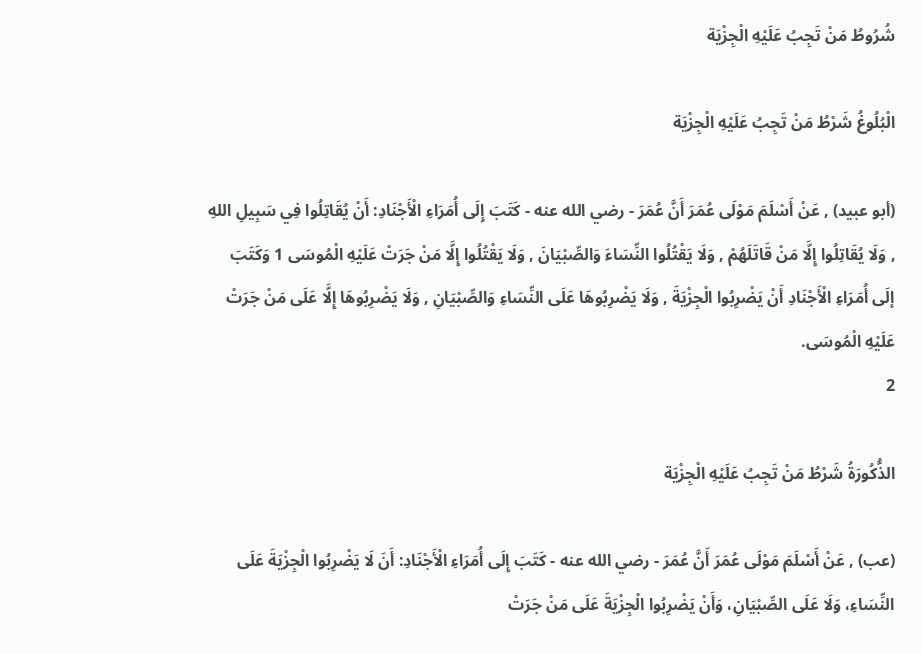شُرُوطُ مَنْ تَجِبُ عَلَيْهِ الْجِزْيَة

الْبُلُوغُ شَرْطُ مَنْ تَجِبُ عَلَيْهِ الْجِزْيَة

(أبو عبيد) , عَنْ أَسْلَمَ مَوْلَى عُمَرَ أَنَّ عُمَرَ - رضي الله عنه - كَتَبَ إِلَى أُمَرَاءِ الْأَجْنَادِ: أَنْ يُقَاتِلُوا فِي سَبِيلِ اللهِ , وَلَا يُقَاتِلُوا إِلَّا مَنْ قَاتَلَهُمْ , وَلَا يَقْتُلُوا النِّسَاءَ وَالصِّبْيَانَ , وَلَا يَقْتُلُوا إِلَّا مَنْ جَرَتْ عَلَيْهِ الْمُوسَى 1 وَكَتَبَ إلَى أُمَرَاءِ الْأَجْنَادِ أَنْ يَضْرِبُوا الْجِزْيَةَ , وَلَا يَضْرِبُوهَا عَلَى النِّسَاءِ وَالصِّبْيَانِ , وَلَا يَضْرِبُوهَا إِلَّا عَلَى مَنْ جَرَتْ عَلَيْهِ الْمُوسَى.
2

الذُّكُورَةُ شَرْطُ مَنْ تَجِبُ عَلَيْهِ الْجِزْيَة

(عب) , عَنْ أَسْلَمَ مَوْلَى عُمَرَ أَنَّ عُمَرَ - رضي الله عنه - كَتَبَ إِلَى أُمَرَاءِ الْأَجْنَادِ: أَنَ لَا يَضْرِبُوا الْجِزْيَةَ عَلَى النِّسَاءِ، وَلَا عَلَى الصِّبْيَانِ، وَأَنْ يَضْرِبُوا الْجِزْيَةَ عَلَى مَنْ جَرَتْ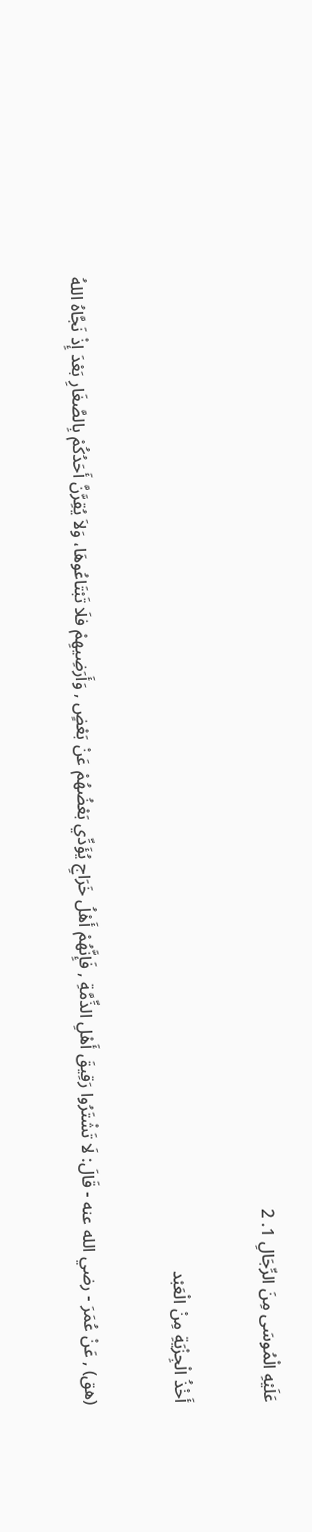عَلَيْهِ الْمُوسَى مِنَ الرِّجَالِ 1. 2

أَخْذُ الْجِزْيَةِ مِنْ الْعَبْد

(هق) , عَنْ عُمَرَ - رضي الله عنه - قَالَ: لَا تَشْتَرُوا رَقِيقَ أَهْلِ الذِّمَّةِ , فَإِنَّهُمْ أَهْلُ خَرَاجِ يُؤَدِّي بَعْضُهُمْ عَنْ بَعْضٍ , وَأَرَضِيهِمْ فلَا تَبْتَاعُوهَا، وَلاَ يُقِرَّنَّ أَحَدُكُمْ بِالصَّغَارِ بَعْدَ إِذْ نَجَّاهُ اللهُ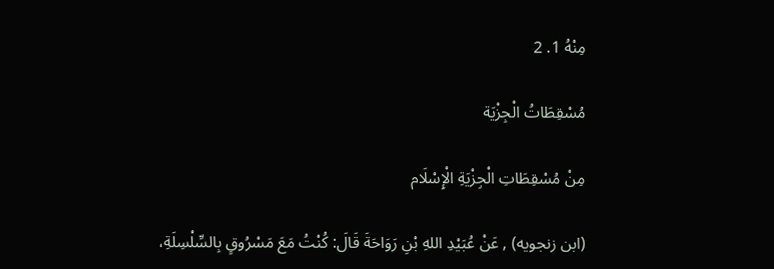مِنْهُ 1. 2

مُسْقِطَاتُ الْجِزْيَة

مِنْ مُسْقِطَاتِ الْجِزْيَةِ الْإِسْلَام

(ابن زنجويه) , عَنْ عُبَيْدِ اللهِ بْنِ رَوَاحَةَ قَالَ: كُنْتُ مَعَ مَسْرُوقٍ بِالسِّلْسِلَةِ،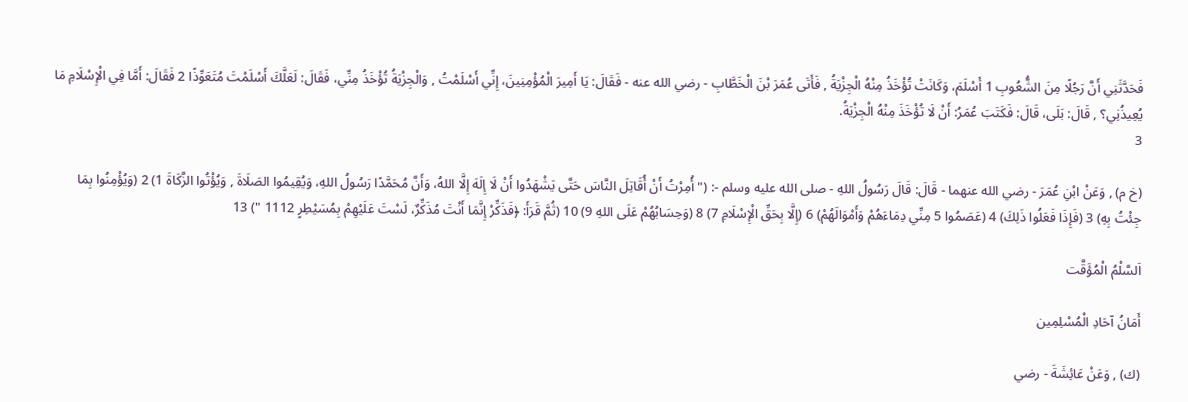فَحَدَّثَنِي أَنَّ رَجُلًا مِنَ الشُّعُوبِ 1 أَسْلَمَ، وَكَانَتْ تُؤْخَذُ مِنْهُ الْجِزْيَةُ , فَأَتَى عُمَرَ بْنَ الْخَطَّابِ - رضي الله عنه - فَقَالَ: يَا أَمِيرَ الْمُؤْمِنِينَ، إِنِّي أَسْلَمْتُ , وَالْجِزْيَةُ تُؤْخَذُ مِنِّي، فَقَالَ: لَعَلَّكَ أَسْلَمْتَ مُتَعَوِّذًا 2 فَقَالَ: أَمَّا فِي الْإِسْلَامِ مَا يُعِيذُنِي؟ , قَالَ: بَلَى، قَالَ: فَكَتَبَ عُمَرُ: أَنْ لَا تُؤْخَذَ مِنْهُ الْجِزْيَةُ.
3

(خ م) , وَعَنْ ابْنِ عُمَرَ - رضي الله عنهما - قَالَ: قَالَ رَسُولُ اللهِ - صلى الله عليه وسلم -: (" أُمِرْتُ أَنْ أُقَاتِلَ النَّاسَ حَتَّى يَشْهَدُوا أَنْ لَا إِلَهَ إِلَّا اللهُ، وَأَنَّ مُحَمَّدًا رَسُولُ اللهِ، وَيُقِيمُوا الصَلَاةَ , وَيُؤْتُوا الزَّكَاةَ 1) 2 (وَيُؤْمِنُوا بِمَا جِئْتُ بِهِ) 3 (فَإِذَا فَعَلُوا ذَلِكَ) 4 (عَصَمُوا 5 مِنِّي دِمَاءَهُمْ وَأَمْوَالَهُمْ) 6 (إِلَّا بِحَقِّ الْإِسْلَامِ 7) 8 (وَحِسَابُهُمْ عَلَى اللهِ 9) 10 (ثُمَّ قَرَأَ: ﴿فَذَكِّرْ إِنَّمَا أَنْتَ مُذَكِّرٌ، لَسْتَ عَلَيْهِمْ بِمُسَيْطِرٍ 1112 ") 13

اَلسَّلْمُ الْمُؤَقَّت

أَمَانُ آحَادِ الْمُسْلِمِين

(ك) , وَعَنْ عَائِشَةَ - رضي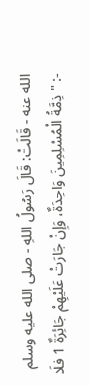الله عنه - قَالَتْ: قَالَ رَسُولُ اللهِ - صلى الله عليه وسلم -: " ذِمَّةُ الْمُسْلِمِينَ وَاحِدَةٌ، وَإِنْ جَارَتْ عَلَيْهِمْ جَائِرَةٌ 1 فلَا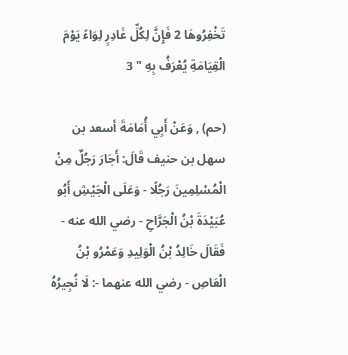تَخْفِرُوهَا 2 فَإِنَّ لِكُلِّ غَادِرٍ لِوَاءً يَوْمَ الْقِيَامَةِ يُعْرَفُ بِهِ " 3

(حم) , وَعَنْ أَبِي أُمَامَةَ أسعد بن سهل بن حنيف قَالَ: أَجَارَ رَجُلٌ مِنْ الْمُسْلِمِينَ رَجُلًا - وَعَلَى الْجَيْشِ أَبُو عُبَيْدَةَ بْنُ الْجَرَّاحِ - رضي الله عنه - فَقَالَ خَالِدُ بْنُ الْوَلِيدِ وَعَمْرُو بْنُ الْعَاصِ - رضي الله عنهما -: لَا نُجِيرُهُ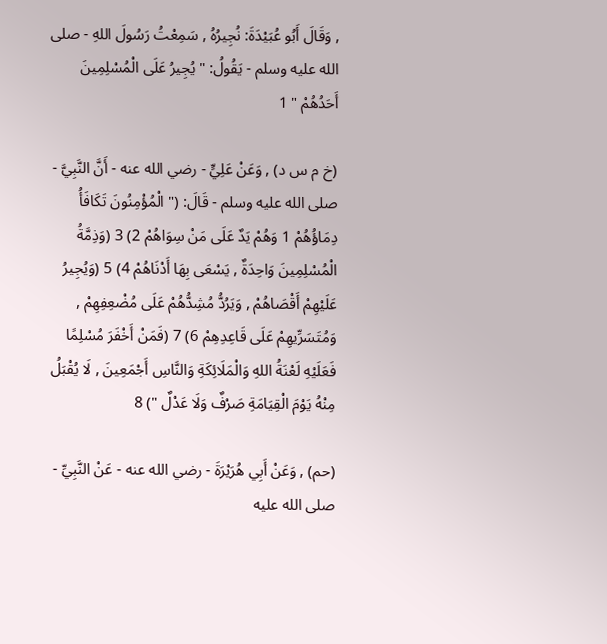, وَقَالَ أَبُو عُبَيْدَةَ: نُجِيرُهُ , سَمِعْتُ رَسُولَ اللهِ - صلى الله عليه وسلم - يَقُولُ: " يُجِيرُ عَلَى الْمُسْلِمِينَ أَحَدُهُمْ " 1

(خ م س د) , وَعَنْ عَلِيٍّ - رضي الله عنه - أَنَّ النَّبِيَّ - صلى الله عليه وسلم - قَالَ: (" الْمُؤْمِنُونَ تَكَافَأُ دِمَاؤُهُمْ 1 وَهُمْ يَدٌ عَلَى مَنْ سِوَاهُمْ 2) 3 (وَذِمَّةُ الْمُسْلِمِينَ وَاحِدَةٌ , يَسْعَى بِهَا أَدْنَاهُمْ 4) 5 (وَيُجِيرُ عَلَيْهِمْ أَقْصَاهُمْ , وَيَرُدُّ مُشِدُّهُمْ عَلَى مُضْعِفِهِمْ , وَمُتَسَرِّيهِمْ عَلَى قَاعِدِهِمْ 6) 7 (فَمَنْ أَخْفَرَ مُسْلِمًا فَعَلَيْهِ لَعْنَةُ اللهِ وَالْمَلَائِكَةِ وَالنَّاسِ أَجْمَعِينَ , لَا يُقْبَلُ مِنْهُ يَوْمَ الْقِيَامَةِ صَرْفٌ وَلَا عَدْلٌ ") 8

(حم) , وَعَنْ أَبِي هُرَيْرَةَ - رضي الله عنه - عَنْ النَّبِيِّ - صلى الله عليه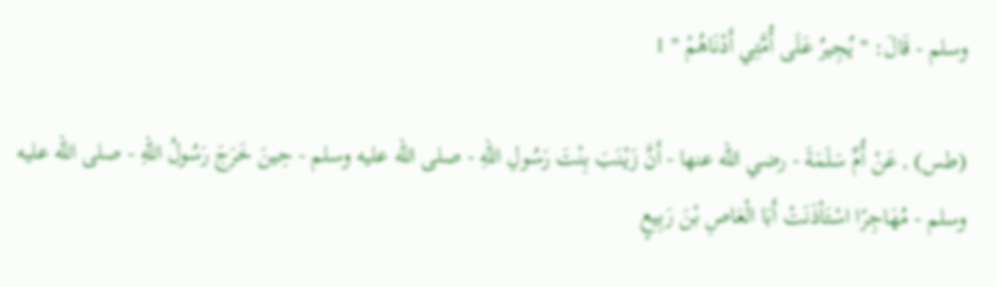وسلم - قَالَ: " يُجِيرُ عَلَى أُمَّتِي أَدْنَاهُمْ " 1

(طس) , عَنْ أُمِّ سَلَمَةَ - رضي الله عنها - أَنَّ زَيْنَبَ بِنْتَ رَسُولِ اللهِ - صلى الله عليه وسلم - حِينَ خَرَجَ رَسُولُ اللهِ - صلى الله عليه وسلم - مُهَاجِرًا اسْتَأذَنَتْ أَبَا الْعَاصِ بْنَ رَبِيعٍ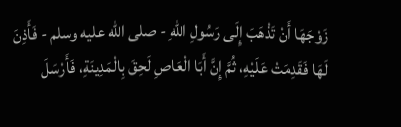زَوْجَهَا أَنْ تَذْهَبَ إِلَى رَسُولِ اللهِ - صلى الله عليه وسلم - فَأَذِنَ لَهَا فَقَدِمَتْ عَلَيْهِ، ثُمَّ إِنَّ أَبَا الْعَاصِ لَحِقَ بِالْمَدِينَةِ، فَأَرْسَلَ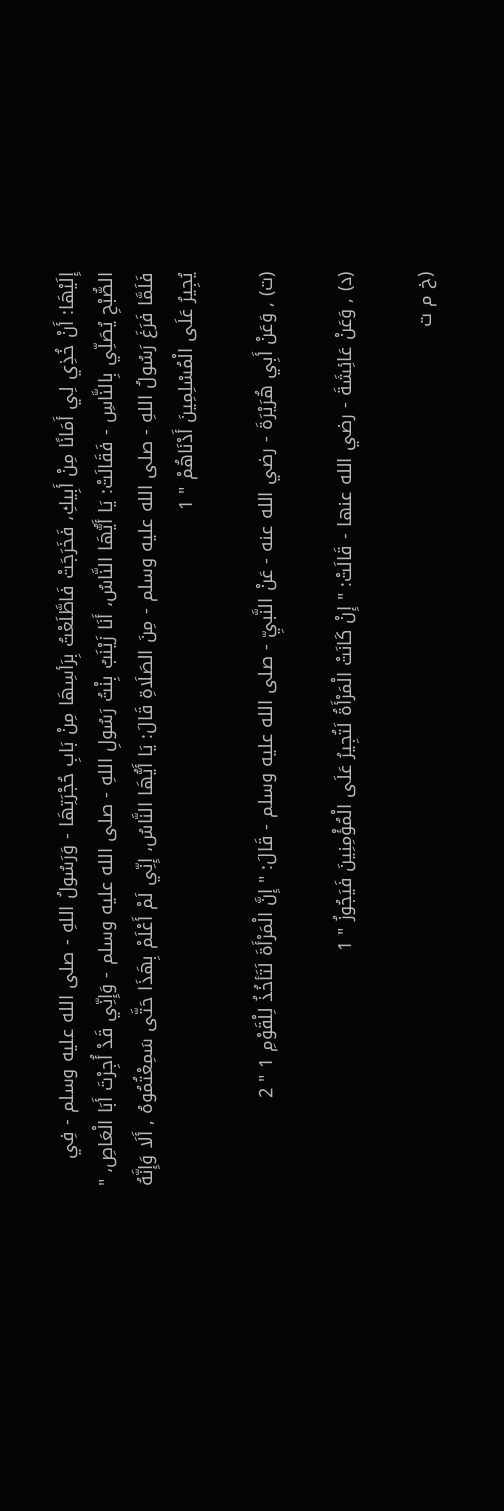إِلَيْهَا: أَنْ خُذِي لِي أَمَانًا مِنْ أَبِيكِ، فَخَرَجَتْ فَاطَّلَعْتُ بِرَأسِهَا مِنْ بَابِ حُجْرَتِهَا - وَرَسُولُ اللهِ - صلى الله عليه وسلم - فِي الصُّبْحِ يُصَلِّي بِالنَّاسِ - فَقَالَتْ: يَا أَيُّهَا النَّاسُ، أَنَا زَيْنَبُ بِنْتُ رَسُولِ اللهِ - صلى الله عليه وسلم - وَإِنِّي قَدْ أُجِرْتَ أَبَا الْعَاصِ، " فَلَمَّا فَرَغَ رَسُولُ اللهِ - صلى الله عليه وسلم - مِنَ الصَلَاةِ قَالَ: يَا أَيُّهَا النَّاسُ، إِنِّي لَمْ أَعْلَمْ بِهَذَا حَتَّى سَمِعْتُمُوهُ , أَلَا وَإِنَّهُ يُجِيرُ عَلَى الْمُسْلِمِينَ أَدْنَاهُمْ " 1

(ت) , وَعَنْ أَبِي هُرَيْرَةَ - رضي الله عنه - عَنْ النَّبيِّ - صلى الله عليه وسلم - قَالَ: " إِنَّ الْمَرْأَةَ لَتَأخُذُ لِلْقَوْمِ 1 " 2

(د) , وَعَنْ عَائِشَةَ - رضي الله عنها - قَالَتْ: " إِنْ كَانَتْ الْمَرْأَةُ لَتُجِيرُ عَلَى الْمُؤْمِنِينَ فَيَجُوزُ " 1

(خ م ت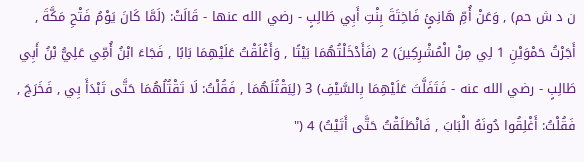ن د ش حم) , وَعَنْ أُمِّ هَانِئٍ فَاخِتَةَ بِنْتِ أَبِي طَالِبٍ - رضي الله عنها - قَالَتْ: (لَمَّا كَانَ يَوْمُ فَتْحِ مَكَّةَ , أَجَرْتُ حَمْوَيْنِ 1 لِي مِنْ الْمُشْرِكِينَ) 2 (فَأَدْخَلْتُهُمَا بَيْتًا , وَأَغْلَقْتُ عَلَيْهِمَا بَابًا , فَجَاءَ ابْنُ أُمِّي عَلِيُّ بْنُ أَبِي طَالِبٍ - رضي الله عنه - فَتَفَلَّتَ عَلَيْهِمَا بِالسَّيْفِ) 3 (لِيَقْتُلَهُمَا , فَقُلْتُ: لَا تَقْتُلُهُمَا حَتَّى تَبْدَأَ بِي , فَخَرَجَ , فَقُلْتُ: أَغْلِقُوا دُونَهُ الْبَابَ , فَانْطَلَقْتُ حَتَّى أَتَيْتُ) 4 ("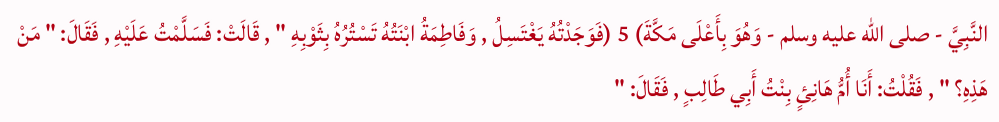النَّبِيَّ - صلى الله عليه وسلم - وَهُوَ بِأَعْلَى مَكَّةَ) 5 (فَوَجَدْتُهُ يَغْتَسِلُ , وَفَاطِمَةُ ابْنَتُهُ تَسْتُرُهُ بِثَوْبِهِ " , قَالَتْ: فَسَلَّمْتُ عَلَيْهِ , فَقَالَ: " مَنْ هَذِهِ؟ " , فَقُلْتُ: أَنَا أُمُّ هَانِئٍ بِنْتُ أَبِي طَالِبٍ , فَقَالَ: "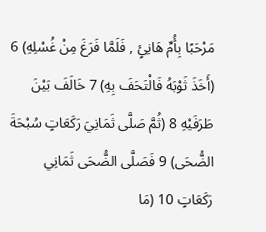مَرْحَبًا بِأُمِّ هَانِئٍ , فَلَمَّا فَرَغَ مِنْ غُسْلِهِ) 6 (أَخَذَ ثَوْبَهُ فَالْتَحَفَ بِهِ) 7 خَالَفَ بَيْنَ طَرَفَيْهِ 8 (ثُمَّ صَلَّى ثَمَانِيَ رَكَعَاتٍ سُبْحَةَ الضُّحَى) 9 فَصَلَّى الضُّحَى ثَمَانِي رَكَعَاتٍ 10 (مَا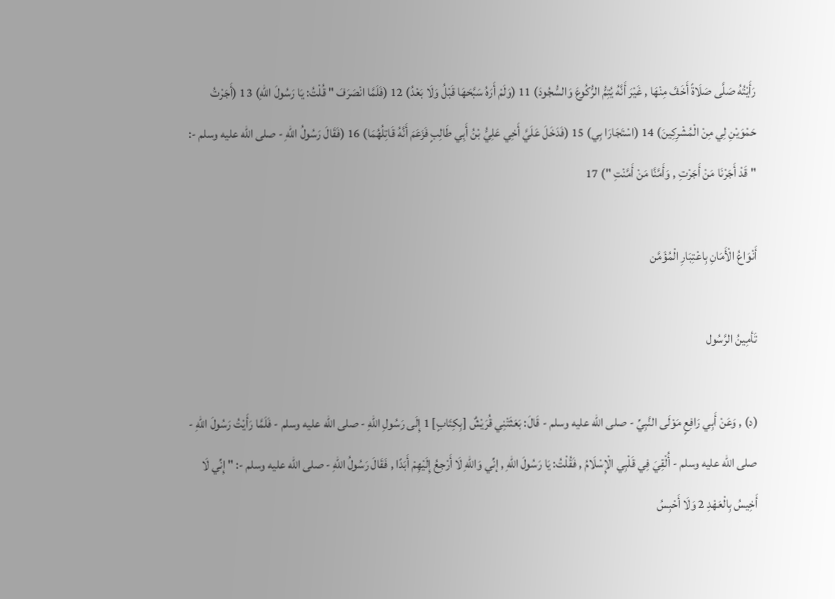رَأَيْتُهُ صَلَّى صَلَاةً أَخَفَّ مِنْهَا , غَيْرَ أَنَّهُ يُتِمُّ الرُّكُوعَ وَالسُّجُودَ) 11 (وَلَمْ أَرَهُ سَبَّحَهَا قَبْلُ وَلَا بَعْدُ) 12 (فَلَمَّا انْصَرَفَ " قُلْتُ: يَا رَسُولَ اللهِ) 13 (أَجَرْتُ حَمْوَيْنِ لِي مِنْ الْمُشْرِكِينَ) 14 (اسْتَجَارَا بِي) 15 (فَدَخَلَ عَلَيَّ أَخِي عَلِيُّ بْنُ أَبِي طَالِبٍ فَزَعَمَ أَنَّهُ قَاتِلُهُمَا) 16 (فَقَالَ رَسُولُ اللهِ - صلى الله عليه وسلم -: " قَدْ أَجَرْنَا مَنْ أَجَرْتِ , وَأَمَّنَّا مَنْ أَمَّنْتِ ") 17

أَنْوَاعُ الْأَمَانِ بِاعْتِبَارِ الْمُؤَمَّن

تَأمِينُ الرَّسُول

(د) , وَعَنْ أَبِي رَافِعٍ مَوْلَى النَّبِيِّ - صلى الله عليه وسلم - قَالَ: بَعَثَتْنِي قُرَيْشٌ [بِكِتَابٍ] 1 إِلَى رَسُولِ اللهِ - صلى الله عليه وسلم - فَلَمَّا رَأَيْتُ رَسُولَ اللهِ - صلى الله عليه وسلم - أُلْقِيَ فِي قَلْبِي الْإِسْلَامُ , فَقُلْتُ: يَا رَسُولَ اللهِ , إنِّي وَاللهِ لَا أَرْجِعُ إِلَيْهِمْ أَبَدًا , فَقَالَ رَسُولُ اللهِ - صلى الله عليه وسلم -: " إِنِّي لَا أَخِيسُ بِالْعَهْدِ 2 وَلَا أَحْبِسُ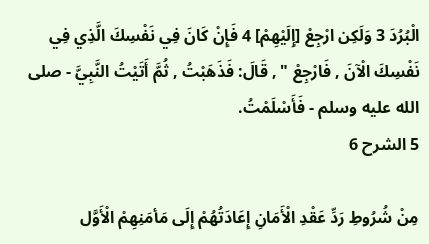الْبُرُدَ 3 وَلَكِن ارْجِعْ [إِلَيْهِمْ] 4 فَإِنْ كَانَ فِي نَفْسِكَ الَّذِي فِي نَفْسِكَ الْآنَ , فَارْجِعْ " , قَالَ: فَذَهَبْتُ , ثُمَّ أَتَيْتُ النَّبِيَّ - صلى الله عليه وسلم - فَأَسْلَمْتُ.
5 الشرح 6

مِنْ شُرُوطِ رَدِّ عَقْدِ الْأَمَانِ إِعَادَتُهُمْ إِلَى مَأمَنِهِمْ الْأَوَّل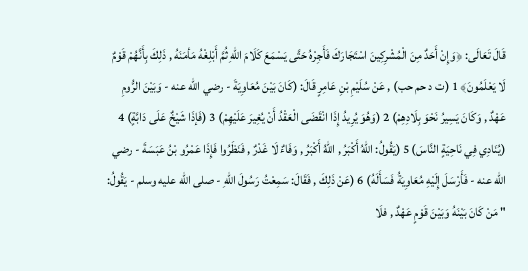قَالَ تَعَالَى: ﴿وَإِنْ أَحَدٌ مِنَ الْمُشْرِكِينَ اسْتَجَارَكَ فَأَجِرْهُ حَتَّى يَسْمَعَ كَلَامَ اللهِ ثُمَّ أَبْلِغْهُ مَأمَنَهُ , ذَلِكَ بِأَنَّهُمْ قَوْمٌ لَا يَعْلَمُونَ﴾ 1 (ت د حم حب) , عَنْ سُلَيْمِ بْنِ عَامِرٍ قَالَ: (كَانَ بَيْنَ مُعَاوِيَةَ - رضي الله عنه - وَبَيْنَ الرُّومِ عَهْدٌ , وَكَانَ يَسِيرُ نَحْوَ بِلَادِهِمْ) 2 (وَهُوَ يُرِيدُ إِذَا انْقَضَى الْعَقْدُ أَنْ يُغِيرَ عَلَيْهِمْ) 3 (فَإذَا شَيْخٌ عَلَى دَابَّةٍ) 4 (يُنَادِي فِي نَاحِيَةٍ النَّاسَ) 5 (يَقُولُ: اللهُ أَكْبَرُ , اللهُ أَكْبَرُ , وَفَاءٌ لَا غَدْرٌ , فَنَظَرُوا فَإِذَا عَمْرُو بْنُ عَبَسَةَ - رضي الله عنه - فَأَرْسَلَ إِلَيْهِ مُعَاوِيَةُ فَسَأَلَهُ) 6 (عَنْ ذَلِكَ , فَقَالَ: سَمِعْتُ رَسُولَ اللهِ - صلى الله عليه وسلم - يَقُولُ: " مَنْ كَانَ بَيْنَهُ وَبَيْنَ قَوْمٍ عَهْدٌ , فلَا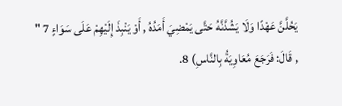يَحُلَّنَّ عَهْدًا وَلَا يَشُدَّنَّهُ حَتَّى يَمْضِيَ أَمَدُهُ , أَوْ يَنْبِذَ إِلَيْهِمْ عَلَى سَوَاءٍ 7 " , قَالَ: فَرَجَعَ مُعَاوِيَةُ بِالنَّاسِ) 8.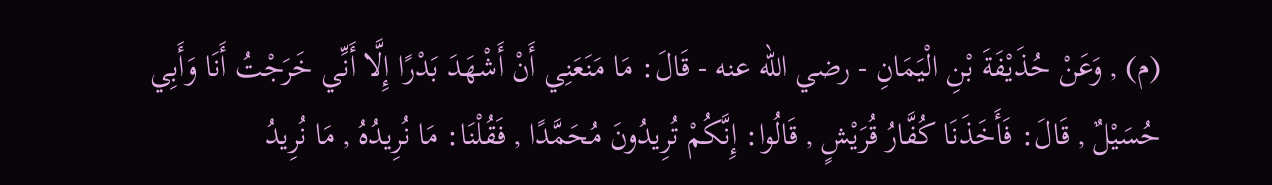(م) , وَعَنْ حُذَيْفَةَ بْنِ الْيَمَانِ - رضي الله عنه - قَالَ: مَا مَنَعَنِي أَنْ أَشْهَدَ بَدْرًا إِلَّا أَنِّي خَرَجْتُ أَنَا وَأَبِي حُسَيْلٌ , قَالَ: فَأَخَذَنَا كُفَّارُ قُرَيْشٍ , قَالُوا: إِنَّكُمْ تُرِيدُونَ مُحَمَّدًا , فَقُلْنَا: مَا نُرِيدُهُ , مَا نُرِيدُ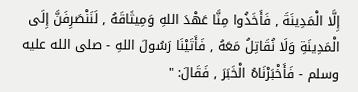إِلَّا الْمَدِينَةَ , فَأَخَذُوا مِنَّا عَهْدَ اللهِ وَمِيثَاقَهُ , لَنَنْصَرِفَنَّ إِلَى الْمَدِينَةِ وَلَا نُقَاتِلُ مَعَهُ , فَأَتَيْنَا رَسُولَ اللهِ - صلى الله عليه وسلم - فَأَخْبَرْنَاهُ الْخَبَرَ , فَقَالَ: "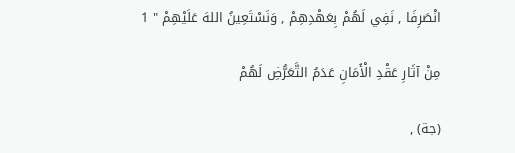انْصَرِفَا , نَفِي لَهُمْ بِعَهْدِهِمْ , وَنَسْتَعِينُ اللهَ عَلَيْهِمْ " 1

مِنْ آثَارِ عَقْدِ الْأَمَانِ عَدَمُ التَّعَرُّضِ لَهُمْ

(جة) ,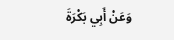وَعَنْ أَبِي بَكْرَةَ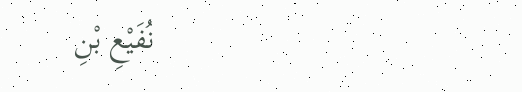نُفَيْعِ بْنِ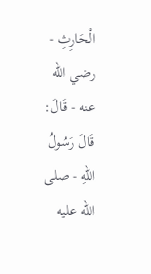الْحَارِثِ - رضي الله عنه - قَالَ: قَالَ رَسُولُ اللهِ - صلى الله عليه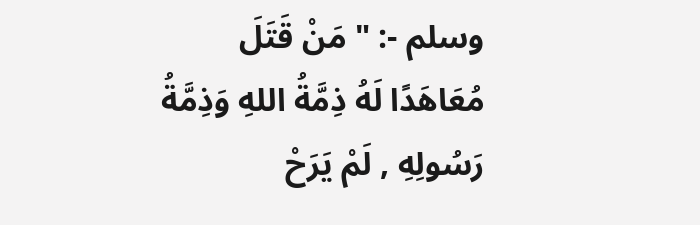وسلم -: " مَنْ قَتَلَ مُعَاهَدًا لَهُ ذِمَّةُ اللهِ وَذِمَّةُ رَسُولِهِ , لَمْ يَرَحْ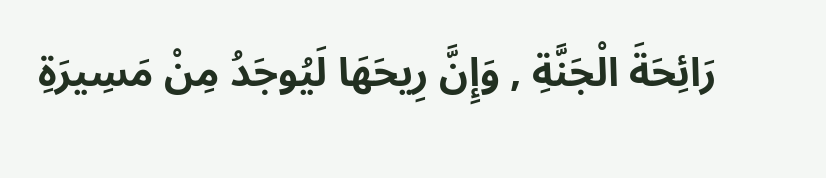رَائِحَةَ الْجَنَّةِ , وَإِنَّ رِيحَهَا لَيُوجَدُ مِنْ مَسِيرَةِ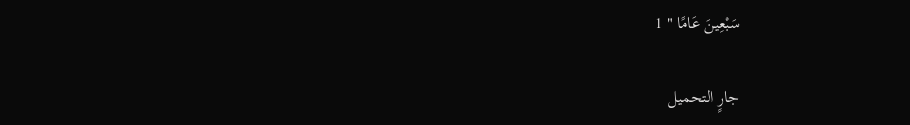سَبْعِينَ عَامًا " 1

جارٍ التحميل